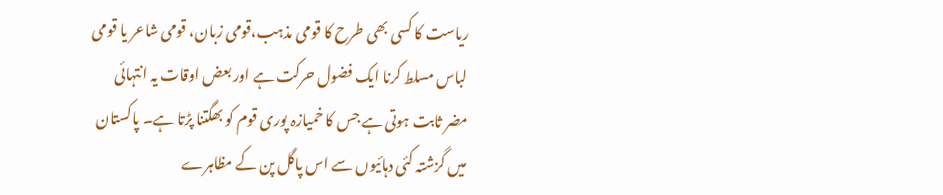ریاست کا کسی بھی طرح کا قومی مذہب،قومی زبان، قومی شاعر یا قومی لباس مسلط کرنا ایک فضول حرکت ہے اور بعض اوقات یہ انتہائی مضر ثابت ہوتی ہے جس کا خمیازہ پوری قوم کو بھگتنا پڑتا ہے۔ پاکستان میں گزشتہ کئی دہائیوں سے اس پاگل پن کے مظاہرے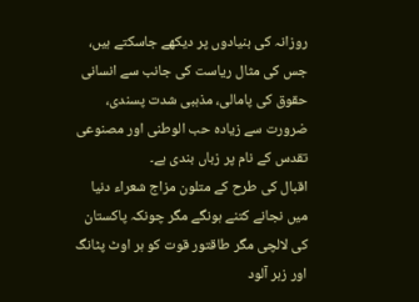روزانہ کی بنیادوں پر دیکھے جاسکتے ہیں، جس کی مثال ریاست کی جانب سے انسانی حقوق کی پامالی، مذہبی شدت پسندی، ضرورت سے زیادہ حب الوطنی اور مصنوعی تقدس کے نام پر زباں بندی ہے۔
اقبال کی طرح کے متلون مزاج شعراء دنیا میں نجانے کتنے ہونگے مگر چونکہ پاکستان کی لالچی مگر طاقتور قوت کو ہر اوٹ پٹانگ اور زہر آلود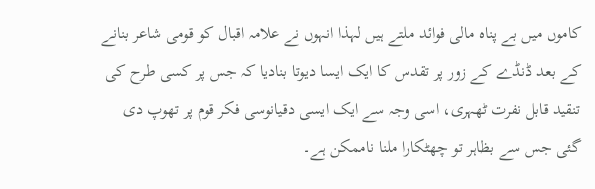کاموں میں بے پناہ مالی فوائد ملتے ہیں لہذا انہوں نے علامہ اقبال کو قومی شاعر بنانے کے بعد ڈنڈے کے زور پر تقدس کا ایک ایسا دیوتا بنادیا کہ جس پر کسی طرح کی تنقید قابل نفرت ٹھہری، اسی وجہ سے ایک ایسی دقیانوسی فکر قوم پر تھوپ دی گئی جس سے بظاہر تو چھٹکارا ملنا ناممکن ہے۔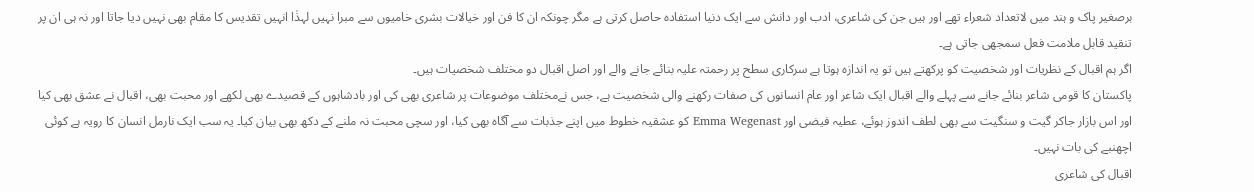برصغیر پاک و ہند میں لاتعداد شعراء تھے اور ہیں جن کی شاعری، ادب اور دانش سے ایک دنیا استفادہ حاصل کرتی ہے مگر چونکہ ان کا فن اور خیالات بشری خامیوں سے مبرا نہیں لہذٰا انہیں تقدیس کا مقام بھی نہیں دیا جاتا اور نہ ہی ان پر تنقید قابل ملامت فعل سمجھی جاتی ہے۔
اگر ہم اقبال کے نظریات اور شخصیت کو پرکھتے ہیں تو یہ اندازہ ہوتا ہے سرکاری سطح پر رحمتہ علیہ بنائے جانے والے اور اصل اقبال دو مختلف شخصیات ہیں۔
پاکستان کا قومی شاعر بنائے جانے سے پہلے والے اقبال ایک شاعر اور عام انسانوں کی صفات رکھنے والی شخصیت ہے، جس نےمختلف موضوعات پر شاعری بھی کی اور بادشاہوں کے قصیدے بھی لکھے اور محبت بھی، اقبال نے عشق بھی کیا اور اس بازار جاکر گیت و سنگیت سے بھی لطف اندوز ہوئے، عطیہ فیضی اور Emma Wegenast کو عشقیہ خطوط میں اپنے جذبات سے آگاہ بھی کیا، اور سچی محبت نہ ملنے کے دکھ بھی بیان کیا۔ یہ سب ایک نارمل انسان کا رویہ ہے کوئی اچھنبے کی بات نہیں۔
اقبال کی شاعری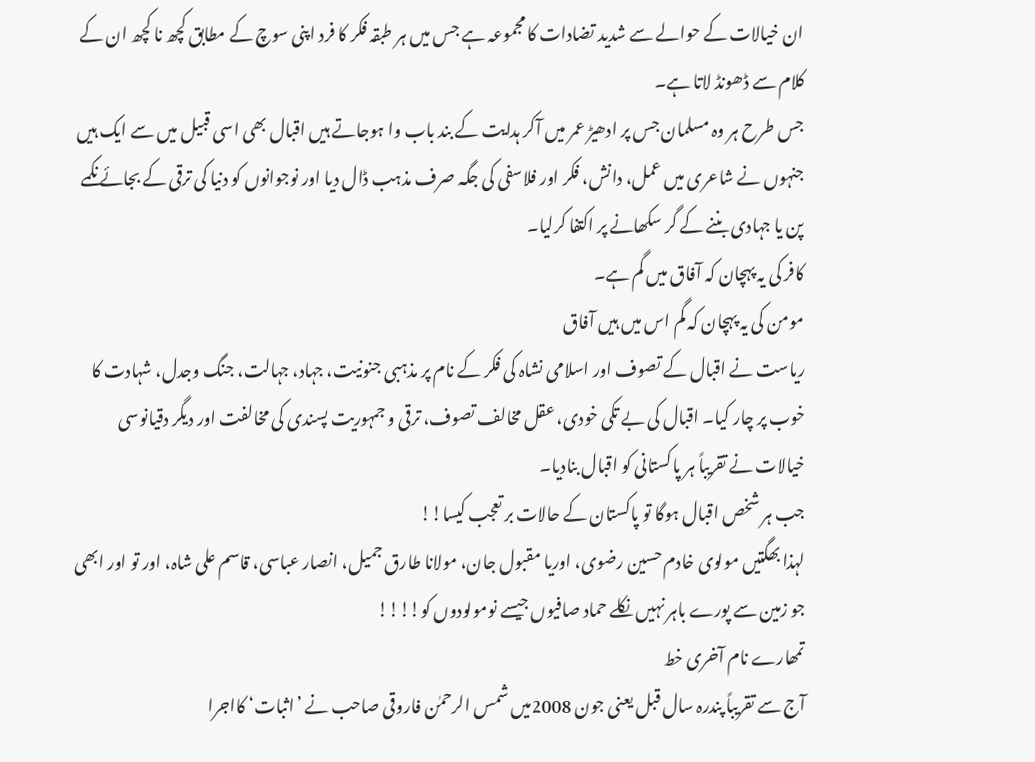ان خیالات کے حوالے سے شدید تضادات کا مجموعہ ہے جس میں ہر طبقہ فکر کا فرد اپنی سوچ کے مطابق کچھ نا کچھ ان کے کلام سے ڈھونڈ لاتا ہے۔
جس طرح ہر وہ مسلمان جس پر ادھیڑ عمر میں آکر ہدایت کے بند باب وا ہوجاتے ہیں اقبال بھی اسی قبیل میں سے ایک ہیں جنہوں نے شاعری میں عمل، دانش، فکر اور فلاسفی کی جگہ صرف مذہب ڈال دیا اور نوجوانوں کو دنیا کی ترقی کے بجائے نکمے پن یا جہادی بننے کے گر سکھانے پر اکتفا کرلیا۔
کافر کی یہ پہچان کہ آفاق میں گم ہے۔
مومن کی یہ پہچان کہ گم اس میں ہیں آفاق
ریاست نے اقبال کے تصوف اور اسلامی نشاہ کی فکر کے نام پر مذہبی جنونیت، جہاد، جہالت، جنگ وجدل، شہادت کا خوب پر چار کیا۔ اقبال کی بے تکی خودی، عقل مخالف تصوف، ترقی و جمہوریت پسندی کی مخالفت اور دیگر دقیانوسی خیالات نے تقریباً ہر پاکستانی کو اقبال بنادیا۔
جب ہر شخص اقبال ہوگا تو پاکستان کے حالات بر تعجب کیسا!!
لہذا بھگتیں مولوی خادم حسین رضوی، اوریا مقبول جان، مولانا طارق جمیل، انصار عباسی، قاسم علی شاہ، اور تو اور ابھی جو زمین سے پورے باہر نہیں نکلے حماد صافیوں جیسے نومولودوں کو!!!!
تمھارے نام آخری خط
آج سے تقریباً پندرہ سال قبل یعنی جون 2008میں شمس الرحمٰن فاروقی صاحب نے ’اثبات‘ کااجرا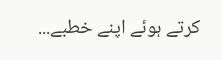کرتے ہوئے اپنے خطبے...